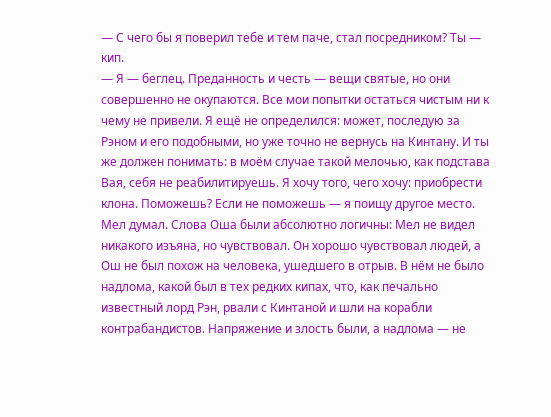— С чего бы я поверил тебе и тем паче, стал посредником? Ты — кип.
— Я — беглец. Преданность и честь — вещи святые, но они совершенно не окупаются. Все мои попытки остаться чистым ни к чему не привели. Я ещё не определился: может, последую за Рэном и его подобными, но уже точно не вернусь на Кинтану. И ты же должен понимать: в моём случае такой мелочью, как подстава Вая, себя не реабилитируешь. Я хочу того, чего хочу: приобрести клона. Поможешь? Если не поможешь — я поищу другое место.
Мел думал. Слова Оша были абсолютно логичны: Мел не видел никакого изъяна, но чувствовал. Он хорошо чувствовал людей, а Ош не был похож на человека, ушедшего в отрыв. В нём не было надлома, какой был в тех редких кипах, что, как печально известный лорд Рэн, рвали с Кинтаной и шли на корабли контрабандистов. Напряжение и злость были, а надлома — не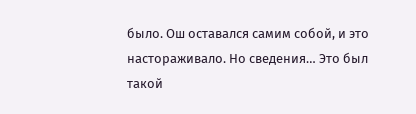было. Ош оставался самим собой, и это настораживало. Но сведения… Это был такой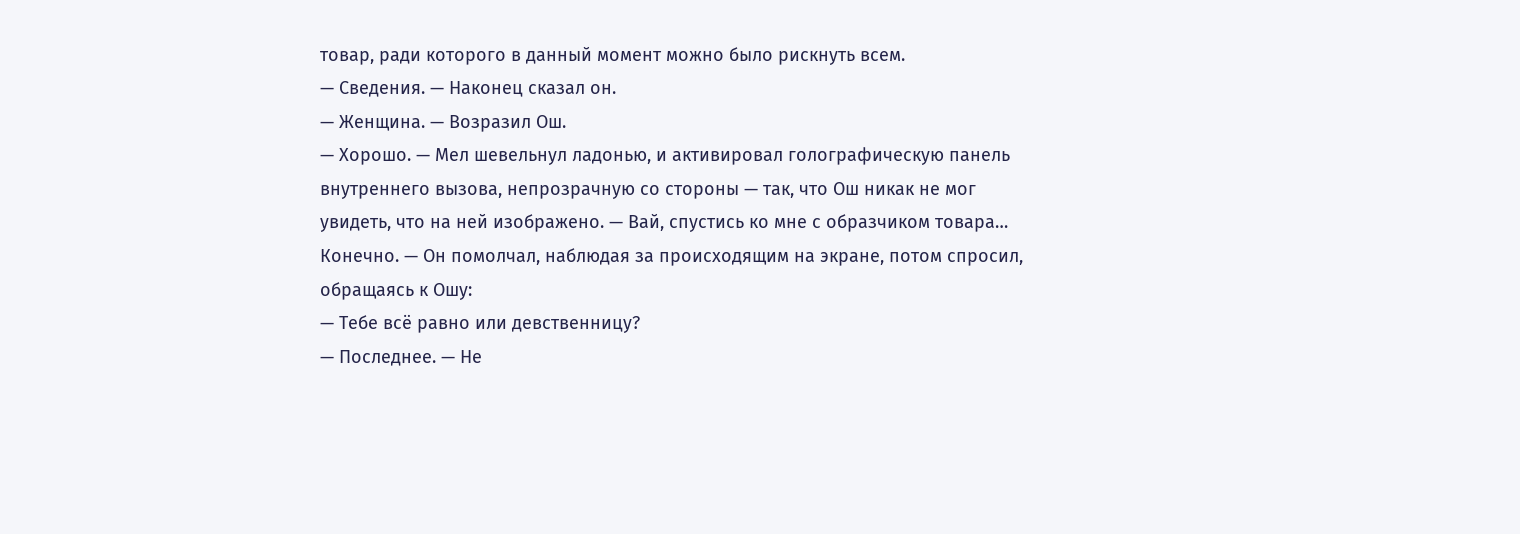товар, ради которого в данный момент можно было рискнуть всем.
— Сведения. — Наконец сказал он.
— Женщина. — Возразил Ош.
— Хорошо. — Мел шевельнул ладонью, и активировал голографическую панель внутреннего вызова, непрозрачную со стороны — так, что Ош никак не мог увидеть, что на ней изображено. — Вай, спустись ко мне с образчиком товара… Конечно. — Он помолчал, наблюдая за происходящим на экране, потом спросил, обращаясь к Ошу:
— Тебе всё равно или девственницу?
— Последнее. — Не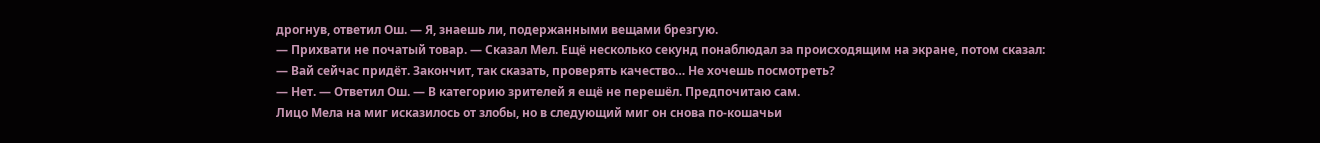дрогнув, ответил Ош. — Я, знаешь ли, подержанными вещами брезгую.
— Прихвати не початый товар. — Сказал Мел. Ещё несколько секунд понаблюдал за происходящим на экране, потом сказал:
— Вай сейчас придёт. Закончит, так сказать, проверять качество… Не хочешь посмотреть?
— Нет. — Ответил Ош. — В категорию зрителей я ещё не перешёл. Предпочитаю сам.
Лицо Мела на миг исказилось от злобы, но в следующий миг он снова по-кошачьи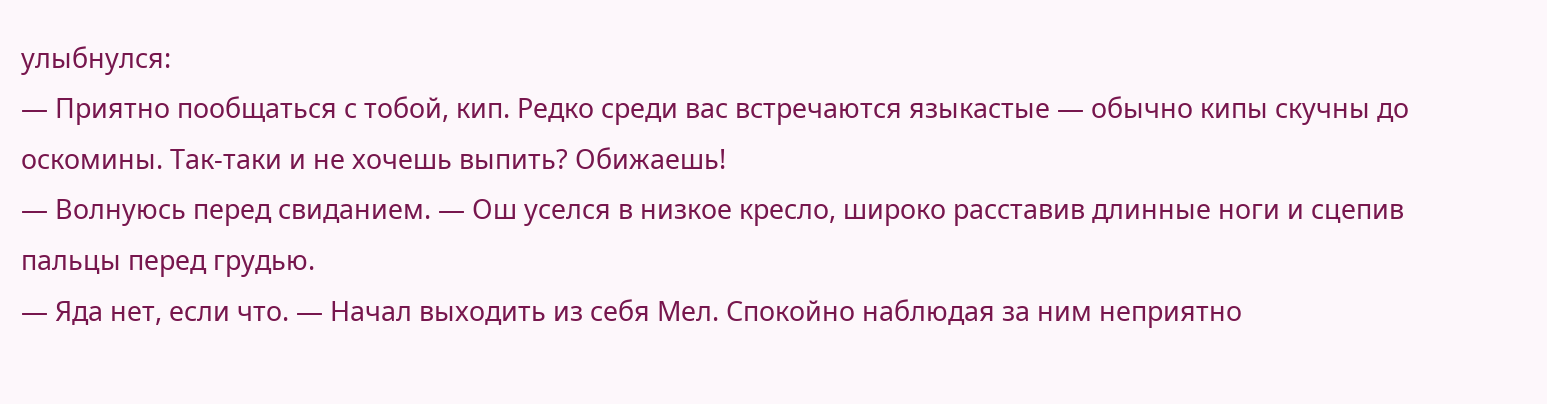улыбнулся:
— Приятно пообщаться с тобой, кип. Редко среди вас встречаются языкастые — обычно кипы скучны до оскомины. Так-таки и не хочешь выпить? Обижаешь!
— Волнуюсь перед свиданием. — Ош уселся в низкое кресло, широко расставив длинные ноги и сцепив пальцы перед грудью.
— Яда нет, если что. — Начал выходить из себя Мел. Спокойно наблюдая за ним неприятно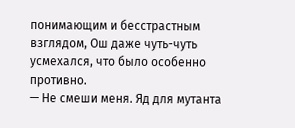понимающим и бесстрастным взглядом, Ош даже чуть-чуть усмехался, что было особенно противно.
— Не смеши меня. Яд для мутанта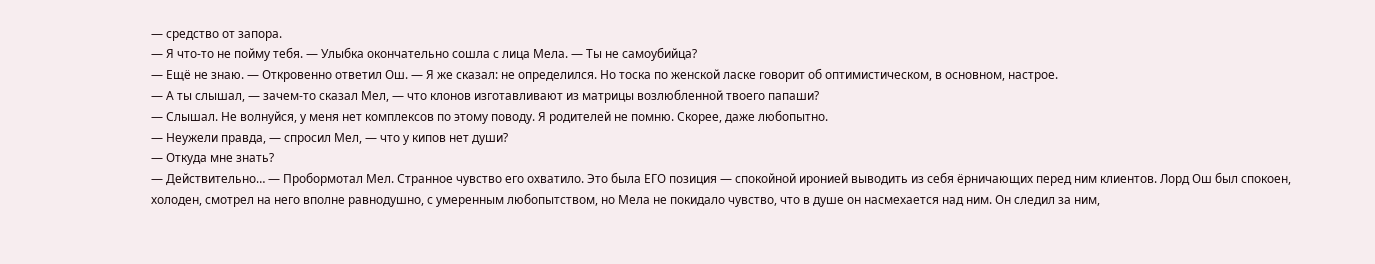— средство от запора.
— Я что-то не пойму тебя. — Улыбка окончательно сошла с лица Мела. — Ты не самоубийца?
— Ещё не знаю. — Откровенно ответил Ош. — Я же сказал: не определился. Но тоска по женской ласке говорит об оптимистическом, в основном, настрое.
— А ты слышал, — зачем-то сказал Мел, — что клонов изготавливают из матрицы возлюбленной твоего папаши?
— Слышал. Не волнуйся, у меня нет комплексов по этому поводу. Я родителей не помню. Скорее, даже любопытно.
— Неужели правда, — спросил Мел, — что у кипов нет души?
— Откуда мне знать?
— Действительно… — Пробормотал Мел. Странное чувство его охватило. Это была ЕГО позиция — спокойной иронией выводить из себя ёрничающих перед ним клиентов. Лорд Ош был спокоен, холоден, смотрел на него вполне равнодушно, с умеренным любопытством, но Мела не покидало чувство, что в душе он насмехается над ним. Он следил за ним,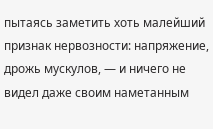пытаясь заметить хоть малейший признак нервозности: напряжение, дрожь мускулов, — и ничего не видел даже своим наметанным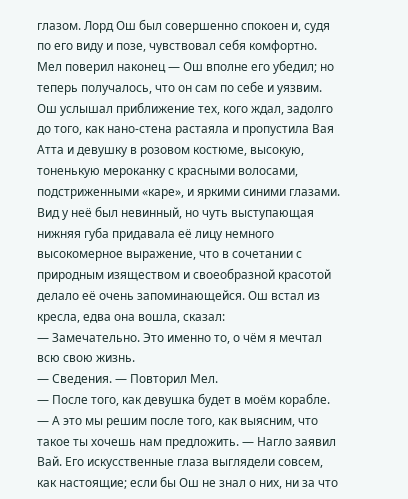глазом. Лорд Ош был совершенно спокоен и, судя по его виду и позе, чувствовал себя комфортно. Мел поверил наконец — Ош вполне его убедил; но теперь получалось, что он сам по себе и уязвим.
Ош услышал приближение тех, кого ждал, задолго до того, как нано-стена растаяла и пропустила Вая Атта и девушку в розовом костюме, высокую, тоненькую мероканку с красными волосами, подстриженными «каре», и яркими синими глазами. Вид у неё был невинный, но чуть выступающая нижняя губа придавала её лицу немного высокомерное выражение, что в сочетании с природным изяществом и своеобразной красотой делало её очень запоминающейся. Ош встал из кресла, едва она вошла, сказал:
— Замечательно. Это именно то, о чём я мечтал всю свою жизнь.
— Сведения. — Повторил Мел.
— После того, как девушка будет в моём корабле.
— А это мы решим после того, как выясним, что такое ты хочешь нам предложить. — Нагло заявил Вай. Его искусственные глаза выглядели совсем, как настоящие; если бы Ош не знал о них, ни за что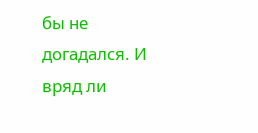бы не догадался. И вряд ли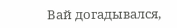Вай догадывался,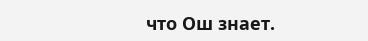что Ош знает.